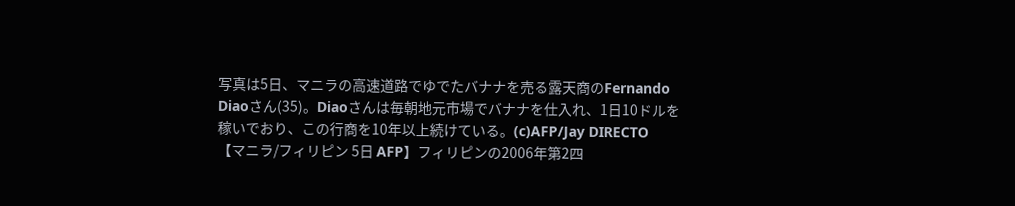写真は5日、マニラの高速道路でゆでたバナナを売る露天商のFernando Diaoさん(35)。Diaoさんは毎朝地元市場でバナナを仕入れ、1日10ドルを稼いでおり、この行商を10年以上続けている。(c)AFP/Jay DIRECTO
【マニラ/フィリピン 5日 AFP】フィリピンの2006年第2四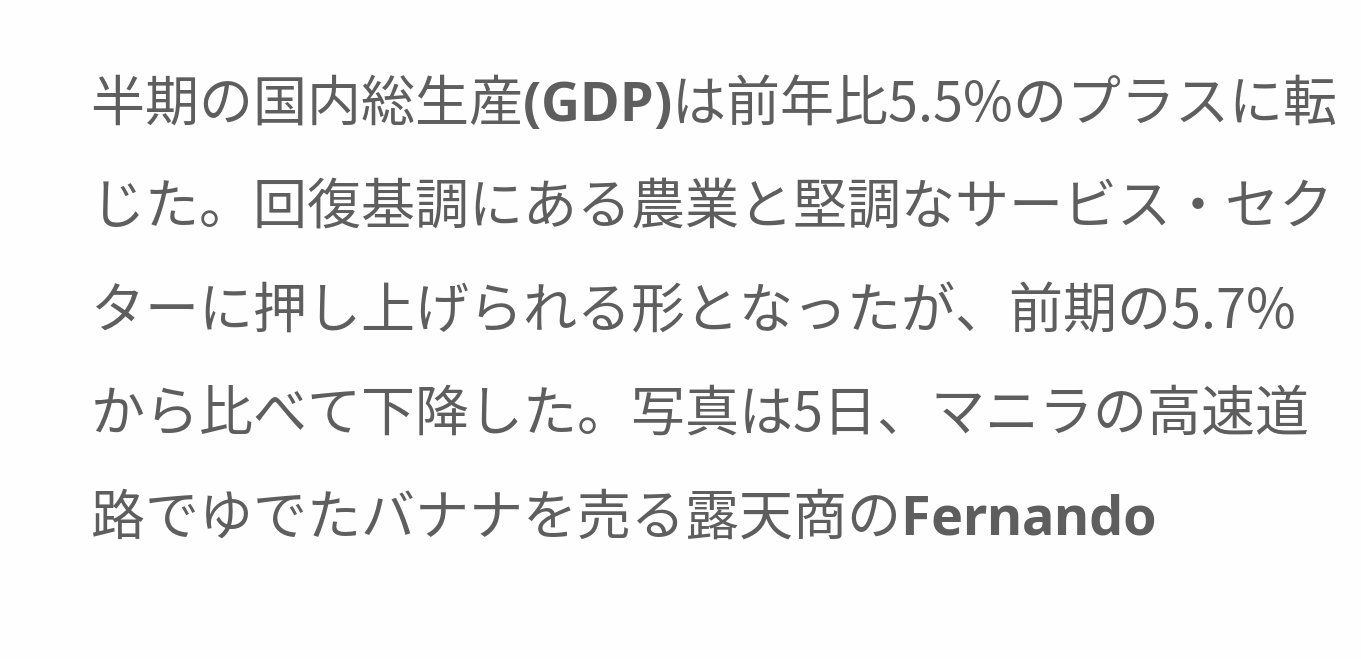半期の国内総生産(GDP)は前年比5.5%のプラスに転じた。回復基調にある農業と堅調なサービス・セクターに押し上げられる形となったが、前期の5.7%から比べて下降した。写真は5日、マニラの高速道路でゆでたバナナを売る露天商のFernando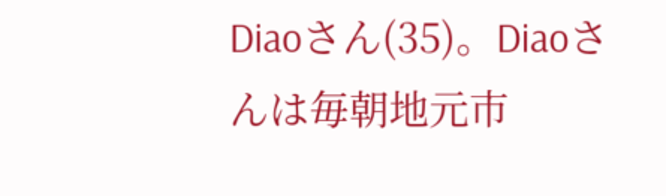Diaoさん(35)。Diaoさんは毎朝地元市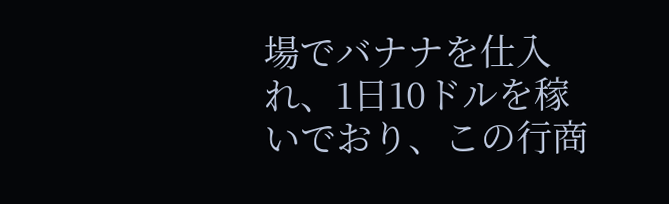場でバナナを仕入れ、1日10ドルを稼いでおり、この行商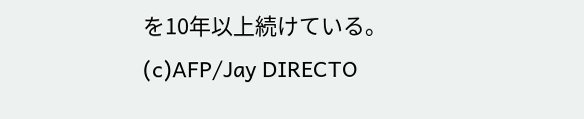を10年以上続けている。(c)AFP/Jay DIRECTO